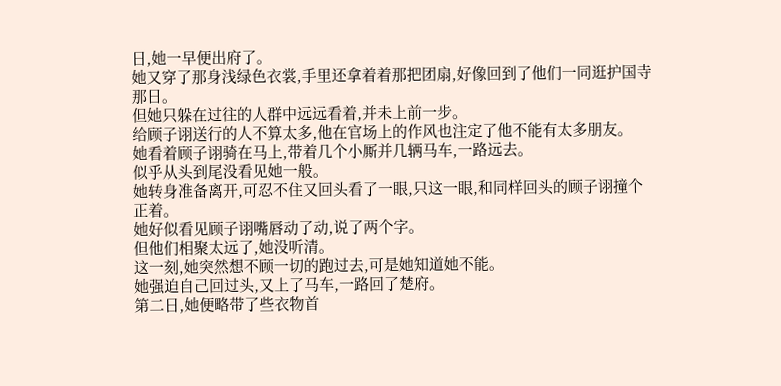日,她一早便出府了。
她又穿了那身浅绿色衣裳,手里还拿着着那把团扇,好像回到了他们一同逛护国寺那日。
但她只躲在过往的人群中远远看着,并未上前一步。
给顾子诩送行的人不算太多,他在官场上的作风也注定了他不能有太多朋友。
她看着顾子诩骑在马上,带着几个小厮并几辆马车,一路远去。
似乎从头到尾没看见她一般。
她转身准备离开,可忍不住又回头看了一眼,只这一眼,和同样回头的顾子诩撞个正着。
她好似看见顾子诩嘴唇动了动,说了两个字。
但他们相聚太远了,她没听清。
这一刻,她突然想不顾一切的跑过去,可是她知道她不能。
她强迫自己回过头,又上了马车,一路回了楚府。
第二日,她便略带了些衣物首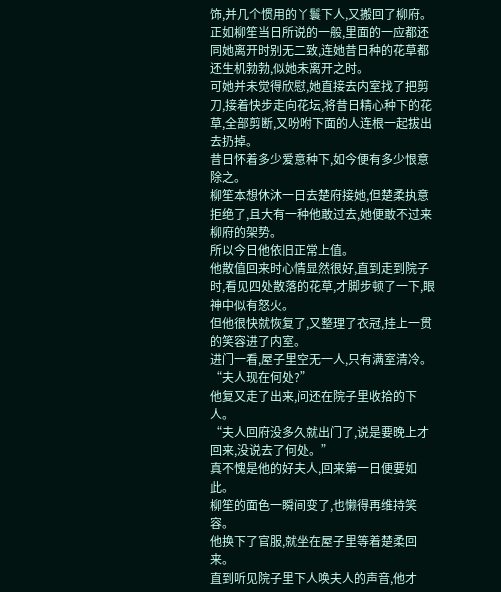饰,并几个惯用的丫鬟下人,又搬回了柳府。
正如柳笙当日所说的一般,里面的一应都还同她离开时别无二致,连她昔日种的花草都还生机勃勃,似她未离开之时。
可她并未觉得欣慰,她直接去内室找了把剪刀,接着快步走向花坛,将昔日精心种下的花草,全部剪断,又吩咐下面的人连根一起拔出去扔掉。
昔日怀着多少爱意种下,如今便有多少恨意除之。
柳笙本想休沐一日去楚府接她,但楚柔执意拒绝了,且大有一种他敢过去,她便敢不过来柳府的架势。
所以今日他依旧正常上值。
他散值回来时心情显然很好,直到走到院子时,看见四处散落的花草,才脚步顿了一下,眼神中似有怒火。
但他很快就恢复了,又整理了衣冠,挂上一贯的笑容进了内室。
进门一看,屋子里空无一人,只有满室清冷。
“夫人现在何处?”
他复又走了出来,问还在院子里收拾的下人。
“夫人回府没多久就出门了,说是要晚上才回来,没说去了何处。”
真不愧是他的好夫人,回来第一日便要如此。
柳笙的面色一瞬间变了,也懒得再维持笑容。
他换下了官服,就坐在屋子里等着楚柔回来。
直到听见院子里下人唤夫人的声音,他才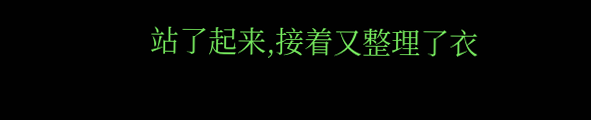站了起来,接着又整理了衣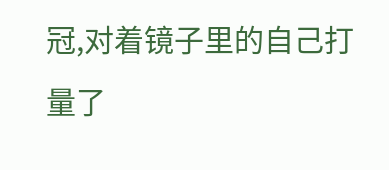冠,对着镜子里的自己打量了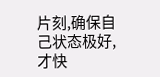片刻,确保自己状态极好,才快